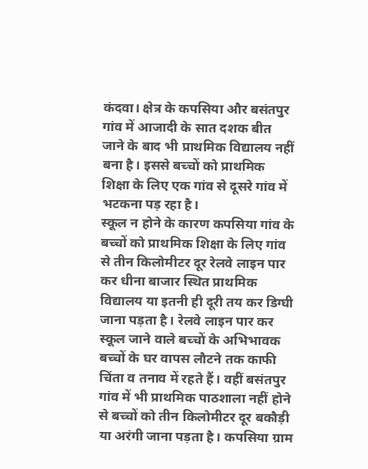कंदवा। क्षेत्र के कपसिया और बसंतपुर गांव में आजादी के सात दशक बीत जाने के बाद भी प्राथमिक विद्यालय नहीं बना है। इससे बच्चों को प्राथमिक शिक्षा के लिए एक गांव से दूसरे गांव में भटकना पड़ रहा है।
स्कूल न होने के कारण कपसिया गांव के बच्चों को प्राथमिक शिक्षा के लिए गांव से तीन किलोमीटर दूर रेलवे लाइन पार कर धीना बाजार स्थित प्राथमिक विद्यालय या इतनी ही दूरी तय कर डिग्घी जाना पड़ता है। रेलवे लाइन पार कर स्कूल जाने वाले बच्चों के अभिभावक बच्चों के घर वापस लौटने तक काफी चिंता व तनाव में रहते हैं। वहीं बसंतपुर गांव में भी प्राथमिक पाठशाला नहीं होने से बच्चों को तीन किलोमीटर दूर बकौड़ी या अरंगी जाना पड़ता है। कपसिया ग्राम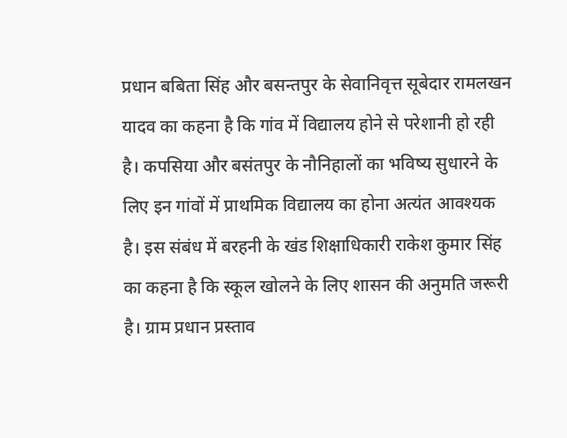प्रधान बबिता सिंह और बसन्तपुर के सेवानिवृत्त सूबेदार रामलखन यादव का कहना है कि गांव में विद्यालय होने से परेशानी हो रही है। कपसिया और बसंतपुर के नौनिहालों का भविष्य सुधारने के लिए इन गांवों में प्राथमिक विद्यालय का होना अत्यंत आवश्यक है। इस संबंध में बरहनी के खंड शिक्षाधिकारी राकेश कुमार सिंह का कहना है कि स्कूल खोलने के लिए शासन की अनुमति जरूरी है। ग्राम प्रधान प्रस्ताव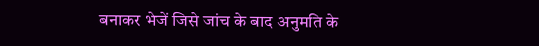बनाकर भेजें जिसे जांच के बाद अनुमति के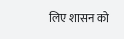लिए शासन को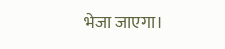भेजा जाएगा।